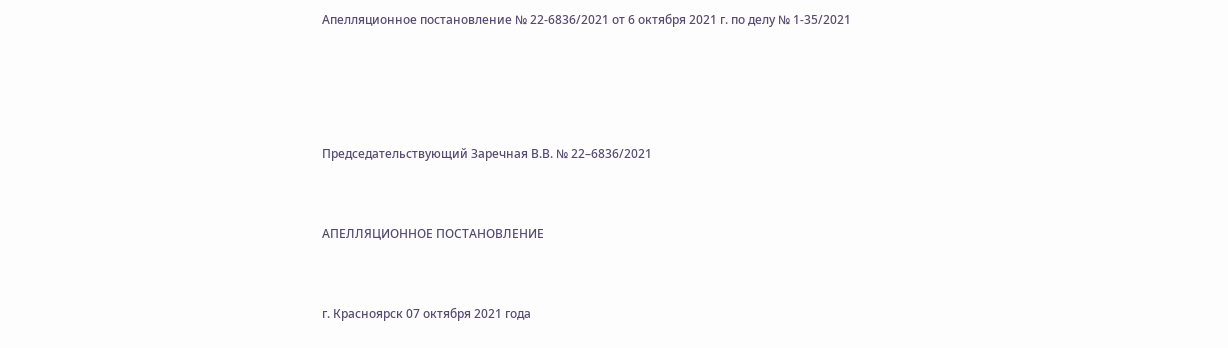Апелляционное постановление № 22-6836/2021 от 6 октября 2021 г. по делу № 1-35/2021




Председательствующий Заречная В.В. № 22–6836/2021


АПЕЛЛЯЦИОННОЕ ПОСТАНОВЛЕНИЕ


г. Красноярск 07 октября 2021 года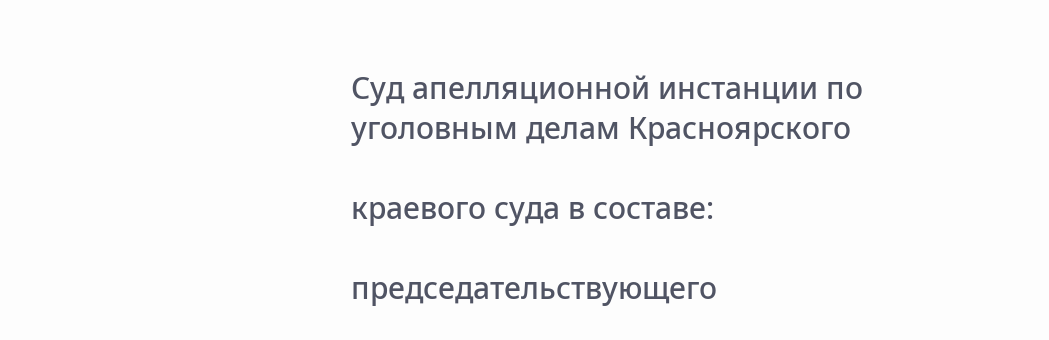Суд апелляционной инстанции по уголовным делам Красноярского

краевого суда в составе:

председательствующего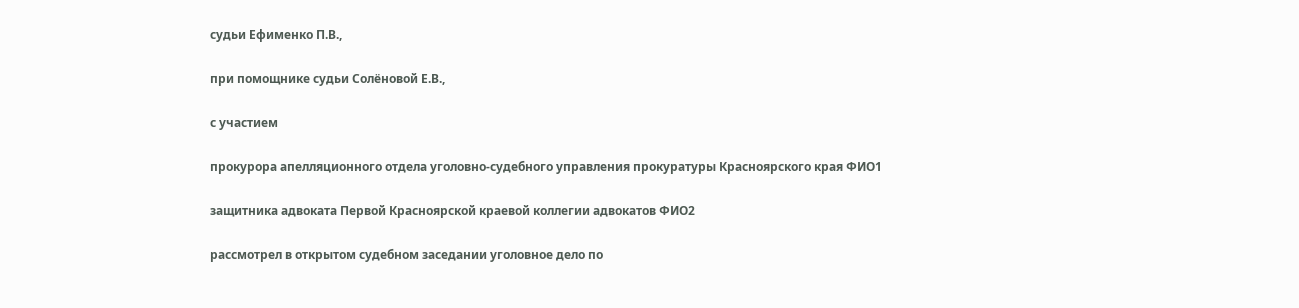судьи Ефименко П.В.,

при помощнике судьи Солёновой Е.В.,

с участием

прокурора апелляционного отдела уголовно-судебного управления прокуратуры Красноярского края ФИО1

защитника адвоката Первой Красноярской краевой коллегии адвокатов ФИО2

рассмотрел в открытом судебном заседании уголовное дело по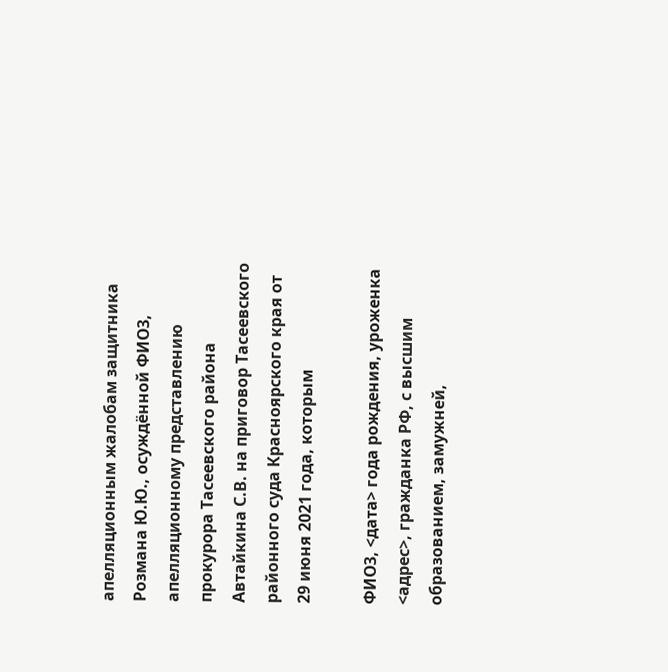апелляционным жалобам защитника Розмана Ю.Ю., осуждённой ФИО3, апелляционному представлению прокурора Тасеевского района Автайкина С.В. на приговор Тасеевского районного суда Красноярского края от 29 июня 2021 года, которым

ФИО3, <дата> года рождения, уроженка <адрес>, гражданка РФ, с высшим образованием, замужней,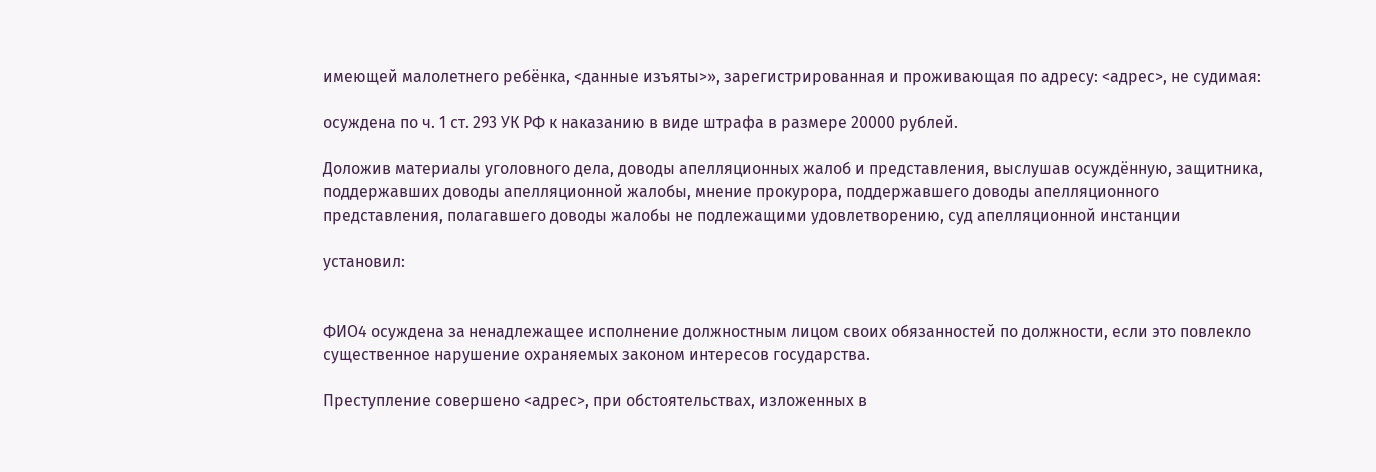имеющей малолетнего ребёнка, <данные изъяты>», зарегистрированная и проживающая по адресу: <адрес>, не судимая:

осуждена по ч. 1 ст. 293 УК РФ к наказанию в виде штрафа в размере 20000 рублей.

Доложив материалы уголовного дела, доводы апелляционных жалоб и представления, выслушав осуждённую, защитника, поддержавших доводы апелляционной жалобы, мнение прокурора, поддержавшего доводы апелляционного представления, полагавшего доводы жалобы не подлежащими удовлетворению, суд апелляционной инстанции

установил:


ФИО4 осуждена за ненадлежащее исполнение должностным лицом своих обязанностей по должности, если это повлекло существенное нарушение охраняемых законом интересов государства.

Преступление совершено <адрес>, при обстоятельствах, изложенных в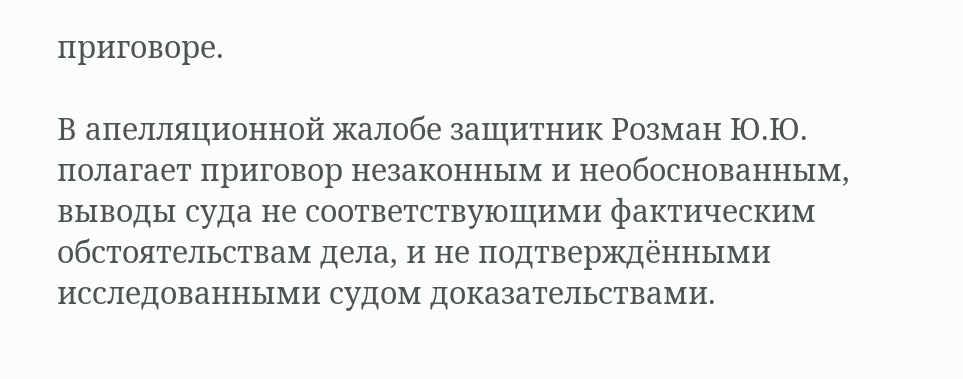приговоре.

В апелляционной жалобе защитник Розман Ю.Ю. полагает приговор незаконным и необоснованным, выводы суда не соответствующими фактическим обстоятельствам дела, и не подтверждёнными исследованными судом доказательствами.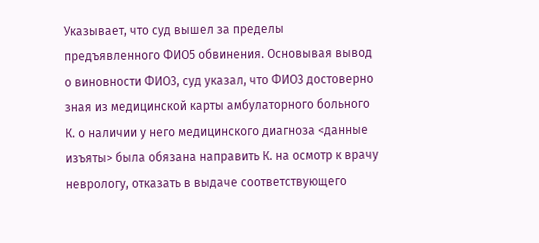Указывает, что суд вышел за пределы предъявленного ФИО5 обвинения. Основывая вывод о виновности ФИО3, суд указал, что ФИО3 достоверно зная из медицинской карты амбулаторного больного К. о наличии у него медицинского диагноза <данные изъяты> была обязана направить К. на осмотр к врачу неврологу, отказать в выдаче соответствующего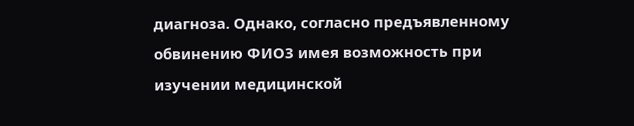диагноза. Однако, согласно предъявленному обвинению ФИО3 имея возможность при изучении медицинской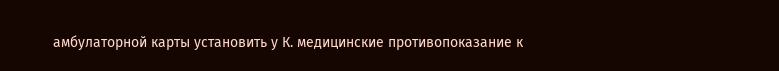амбулаторной карты установить у К. медицинские противопоказание к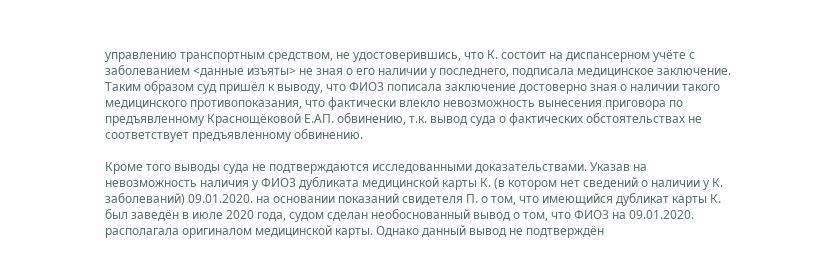управлению транспортным средством, не удостоверившись, что К. состоит на диспансерном учёте с заболеванием <данные изъяты> не зная о его наличии у последнего, подписала медицинское заключение. Таким образом суд пришёл к выводу, что ФИО3 пописала заключение достоверно зная о наличии такого медицинского противопоказания, что фактически влекло невозможность вынесения приговора по предъявленному Краснощёковой Е.АП. обвинению, т.к. вывод суда о фактических обстоятельствах не соответствует предъявленному обвинению.

Кроме того выводы суда не подтверждаются исследованными доказательствами. Указав на невозможность наличия у ФИО3 дубликата медицинской карты К. (в котором нет сведений о наличии у К. заболеваний) 09.01.2020. на основании показаний свидетеля П. о том, что имеющийся дубликат карты К. был заведён в июле 2020 года, судом сделан необоснованный вывод о том, что ФИО3 на 09.01.2020. располагала оригиналом медицинской карты. Однако данный вывод не подтверждён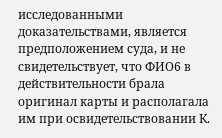исследованными доказательствами, является предположением суда, и не свидетельствует, что ФИО6 в действительности брала оригинал карты и располагала им при освидетельствовании К.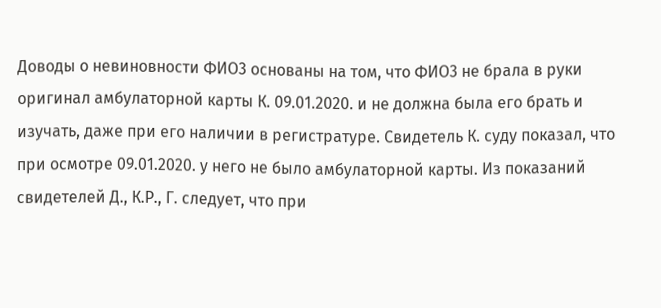Доводы о невиновности ФИО3 основаны на том, что ФИО3 не брала в руки оригинал амбулаторной карты К. 09.01.2020. и не должна была его брать и изучать, даже при его наличии в регистратуре. Свидетель К. суду показал, что при осмотре 09.01.2020. у него не было амбулаторной карты. Из показаний свидетелей Д., К.Р., Г. следует, что при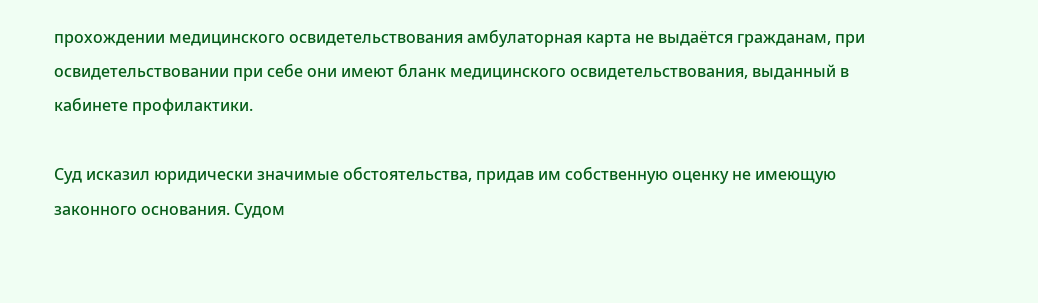прохождении медицинского освидетельствования амбулаторная карта не выдаётся гражданам, при освидетельствовании при себе они имеют бланк медицинского освидетельствования, выданный в кабинете профилактики.

Суд исказил юридически значимые обстоятельства, придав им собственную оценку не имеющую законного основания. Судом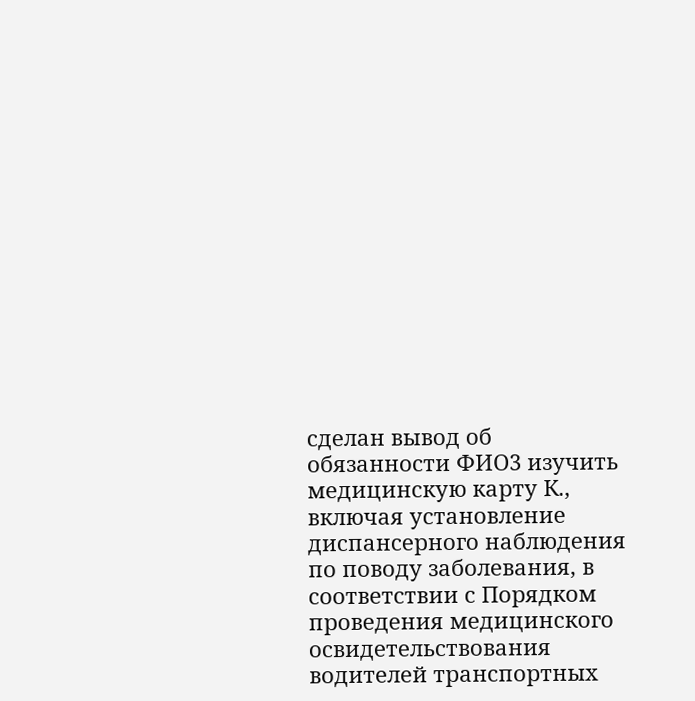сделан вывод об обязанности ФИО3 изучить медицинскую карту К., включая установление диспансерного наблюдения по поводу заболевания, в соответствии с Порядком проведения медицинского освидетельствования водителей транспортных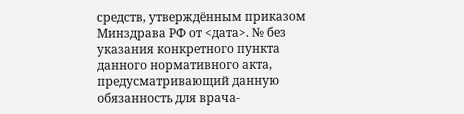средств, утверждённым приказом Минздрава РФ от <дата>. № без указания конкретного пункта данного нормативного акта, предусматривающий данную обязанность для врача-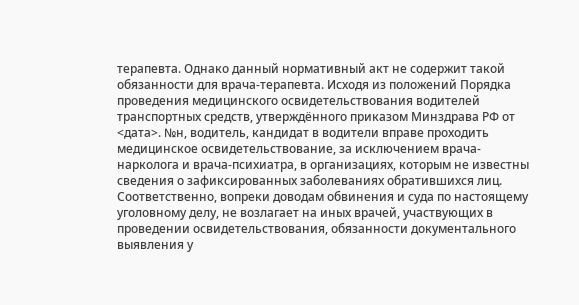терапевта. Однако данный нормативный акт не содержит такой обязанности для врача-терапевта. Исходя из положений Порядка проведения медицинского освидетельствования водителей транспортных средств, утверждённого приказом Минздрава РФ от <дата>. №н, водитель, кандидат в водители вправе проходить медицинское освидетельствование, за исключением врача-нарколога и врача-психиатра, в организациях, которым не известны сведения о зафиксированных заболеваниях обратившихся лиц. Соответственно, вопреки доводам обвинения и суда по настоящему уголовному делу, не возлагает на иных врачей, участвующих в проведении освидетельствования, обязанности документального выявления у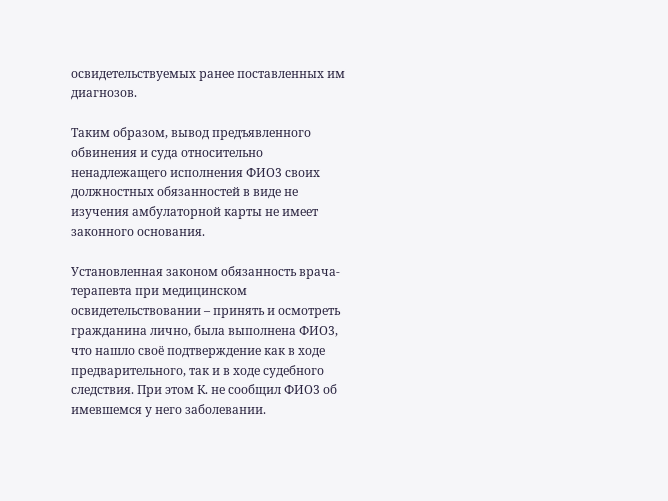освидетельствуемых ранее поставленных им диагнозов.

Таким образом, вывод предъявленного обвинения и суда относительно ненадлежащего исполнения ФИО3 своих должностных обязанностей в виде не изучения амбулаторной карты не имеет законного основания.

Установленная законом обязанность врача-терапевта при медицинском освидетельствовании – принять и осмотреть гражданина лично, была выполнена ФИО3, что нашло своё подтверждение как в ходе предварительного, так и в ходе судебного следствия. При этом К. не сообщил ФИО3 об имевшемся у него заболевании.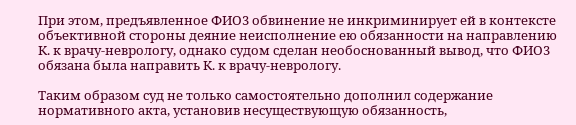При этом, предъявленное ФИО3 обвинение не инкриминирует ей в контексте объективной стороны деяние неисполнение ею обязанности на направлению К. к врачу-неврологу, однако судом сделан необоснованный вывод, что ФИО3 обязана была направить К. к врачу-неврологу.

Таким образом суд не только самостоятельно дополнил содержание нормативного акта, установив несуществующую обязанность,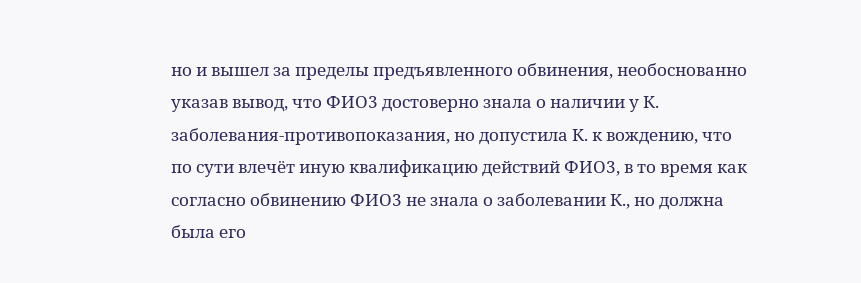но и вышел за пределы предъявленного обвинения, необоснованно указав вывод, что ФИО3 достоверно знала о наличии у К. заболевания-противопоказания, но допустила К. к вождению, что по сути влечёт иную квалификацию действий ФИО3, в то время как согласно обвинению ФИО3 не знала о заболевании К., но должна была его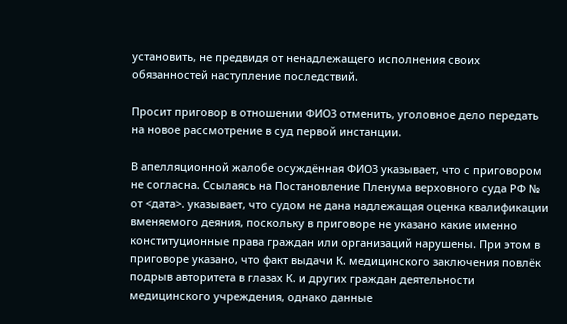установить, не предвидя от ненадлежащего исполнения своих обязанностей наступление последствий.

Просит приговор в отношении ФИО3 отменить, уголовное дело передать на новое рассмотрение в суд первой инстанции.

В апелляционной жалобе осуждённая ФИО3 указывает, что с приговором не согласна. Ссылаясь на Постановление Пленума верховного суда РФ № от <дата>. указывает, что судом не дана надлежащая оценка квалификации вменяемого деяния, поскольку в приговоре не указано какие именно конституционные права граждан или организаций нарушены. При этом в приговоре указано, что факт выдачи К. медицинского заключения повлёк подрыв авторитета в глазах К. и других граждан деятельности медицинского учреждения, однако данные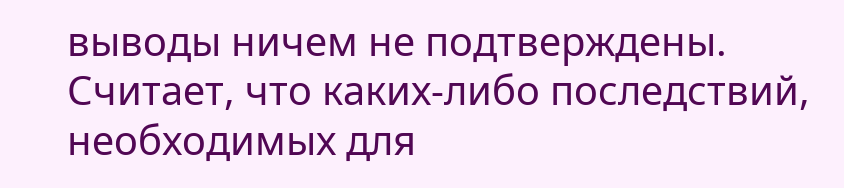выводы ничем не подтверждены. Считает, что каких-либо последствий, необходимых для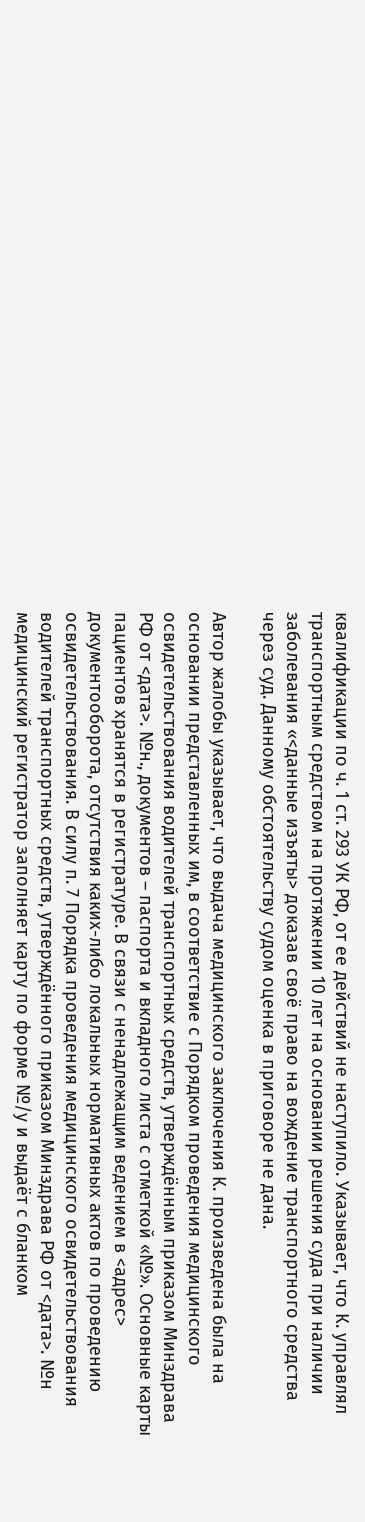квалификации по ч. 1 ст. 293 УК РФ, от ее действий не наступило. Указывает, что К. управлял транспортным средством на протяжении 10 лет на основании решения суда при наличии заболевания «<данные изъяты> доказав своё право на вождение транспортного средства через суд. Данному обстоятельству судом оценка в приговоре не дана.

Автор жалобы указывает, что выдача медицинского заключения К. произведена была на основании представленных им, в соответствие с Порядком проведения медицинского освидетельствования водителей транспортных средств, утверждённым приказом Минздрава РФ от <дата>. №н., документов – паспорта и вкладного листа с отметкой «№». Основные карты пациентов хранятся в регистратуре. В связи с ненадлежащим ведением в <адрес> документооборота, отсутствия каких-либо локальных нормативных актов по проведению освидетельствования. В силу п. 7 Порядка проведения медицинского освидетельствования водителей транспортных средств, утверждённого приказом Минздрава РФ от <дата>. №н медицинский регистратор заполняет карту по форме №/у и выдаёт с бланком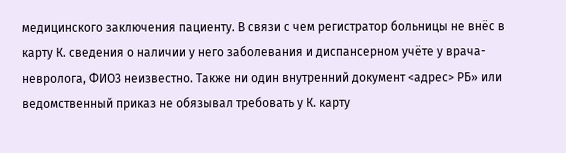медицинского заключения пациенту. В связи с чем регистратор больницы не внёс в карту К. сведения о наличии у него заболевания и диспансерном учёте у врача-невролога, ФИО3 неизвестно. Также ни один внутренний документ <адрес> РБ» или ведомственный приказ не обязывал требовать у К. карту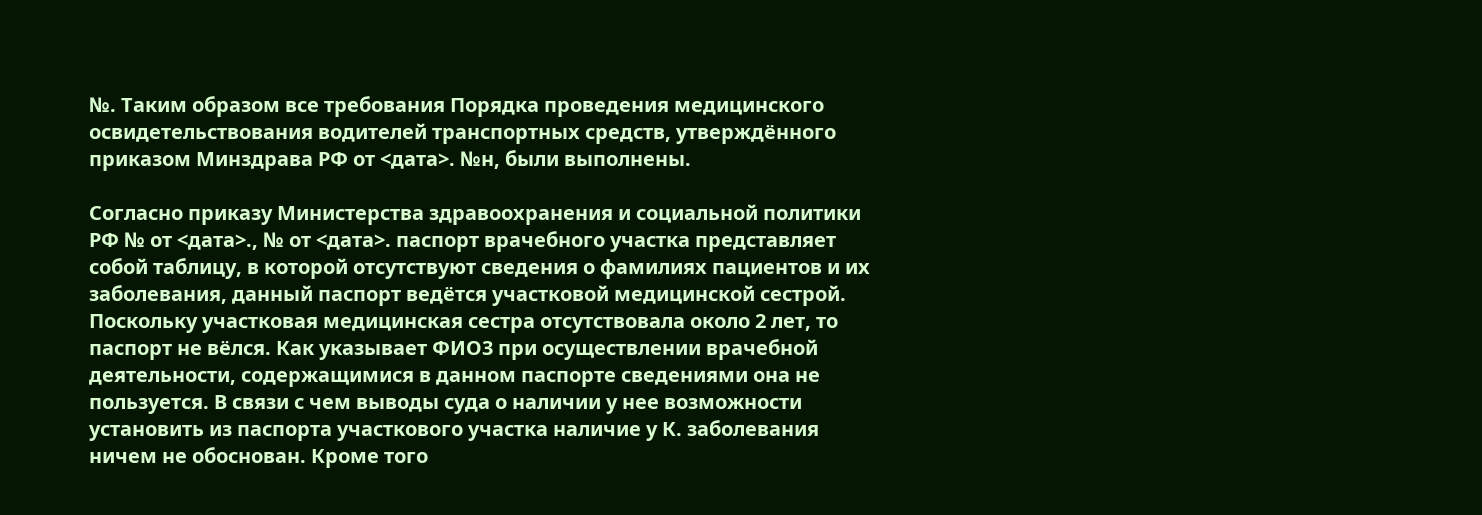№. Таким образом все требования Порядка проведения медицинского освидетельствования водителей транспортных средств, утверждённого приказом Минздрава РФ от <дата>. №н, были выполнены.

Согласно приказу Министерства здравоохранения и социальной политики РФ № от <дата>., № от <дата>. паспорт врачебного участка представляет собой таблицу, в которой отсутствуют сведения о фамилиях пациентов и их заболевания, данный паспорт ведётся участковой медицинской сестрой. Поскольку участковая медицинская сестра отсутствовала около 2 лет, то паспорт не вёлся. Как указывает ФИО3 при осуществлении врачебной деятельности, содержащимися в данном паспорте сведениями она не пользуется. В связи с чем выводы суда о наличии у нее возможности установить из паспорта участкового участка наличие у К. заболевания ничем не обоснован. Кроме того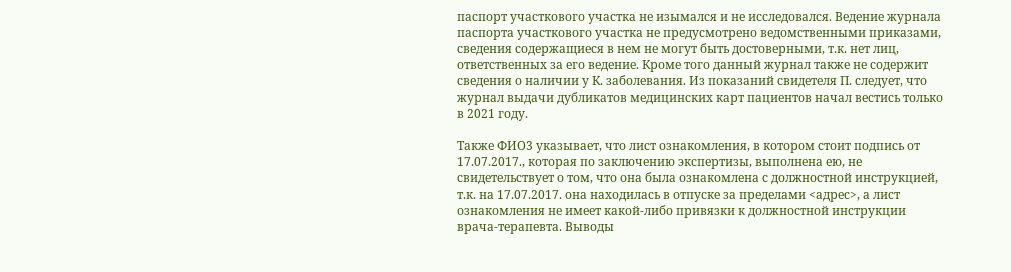паспорт участкового участка не изымался и не исследовался. Ведение журнала паспорта участкового участка не предусмотрено ведомственными приказами, сведения содержащиеся в нем не могут быть достоверными, т.к. нет лиц, ответственных за его ведение. Кроме того данный журнал также не содержит сведения о наличии у К. заболевания. Из показаний свидетеля П. следует, что журнал выдачи дубликатов медицинских карт пациентов начал вестись только в 2021 году.

Также ФИО3 указывает, что лист ознакомления, в котором стоит подпись от 17.07.2017., которая по заключению экспертизы, выполнена ею, не свидетельствует о том, что она была ознакомлена с должностной инструкцией, т.к. на 17.07.2017. она находилась в отпуске за пределами <адрес>, а лист ознакомления не имеет какой-либо привязки к должностной инструкции врача-терапевта. Выводы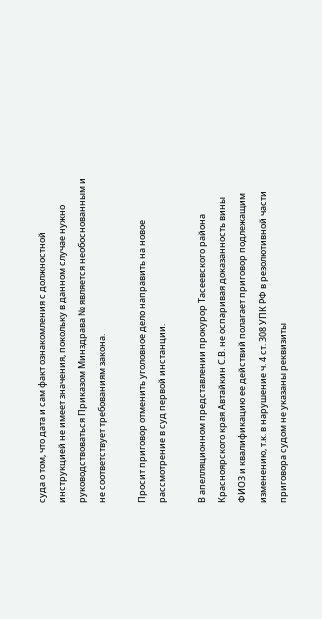суда о том, что дата и сам факт ознакомления с должностной инструкцией не имеет значения, покольку в данном случае нужно руководствоваться Приказом Минздрава № является необоснованным и не соответствует требованиям закона.

Просит приговор отменить уголовное дело направить на новое рассмотрение в суд первой инстанции.

В апелляционном представлении прокурор Тасеевского района Красноярского края Автайкин С.В. не оспаривая доказанность вины ФИО3 и квалификацию ее действий полагает приговор подлежащим изменению, т.к. в нарушение ч. 4 ст. 308 УПК РФ в резолютивной части приговора судом не указаны реквизиты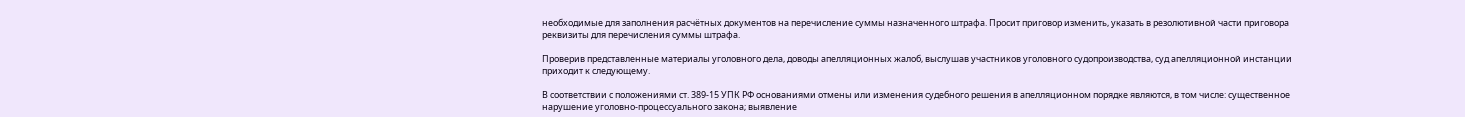необходимые для заполнения расчётных документов на перечисление суммы назначенного штрафа. Просит приговор изменить, указать в резолютивной части приговора реквизиты для перечисления суммы штрафа.

Проверив представленные материалы уголовного дела, доводы апелляционных жалоб, выслушав участников уголовного судопроизводства, суд апелляционной инстанции приходит к следующему.

В соответствии с положениями ст. 389-15 УПК РФ основаниями отмены или изменения судебного решения в апелляционном порядке являются, в том числе: существенное нарушение уголовно-процессуального закона; выявление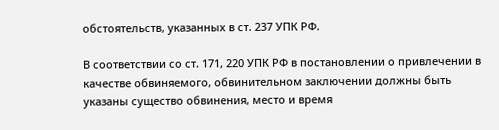обстоятельств, указанных в ст. 237 УПК РФ.

В соответствии со ст. 171, 220 УПК РФ в постановлении о привлечении в качестве обвиняемого, обвинительном заключении должны быть указаны существо обвинения, место и время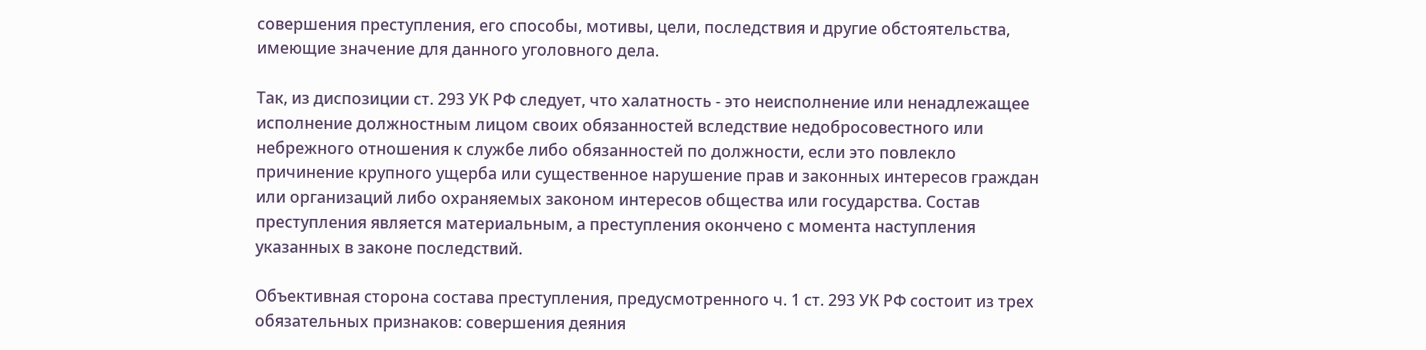совершения преступления, его способы, мотивы, цели, последствия и другие обстоятельства, имеющие значение для данного уголовного дела.

Так, из диспозиции ст. 293 УК РФ следует, что халатность - это неисполнение или ненадлежащее исполнение должностным лицом своих обязанностей вследствие недобросовестного или небрежного отношения к службе либо обязанностей по должности, если это повлекло причинение крупного ущерба или существенное нарушение прав и законных интересов граждан или организаций либо охраняемых законом интересов общества или государства. Состав преступления является материальным, а преступления окончено с момента наступления указанных в законе последствий.

Объективная сторона состава преступления, предусмотренного ч. 1 ст. 293 УК РФ состоит из трех обязательных признаков: совершения деяния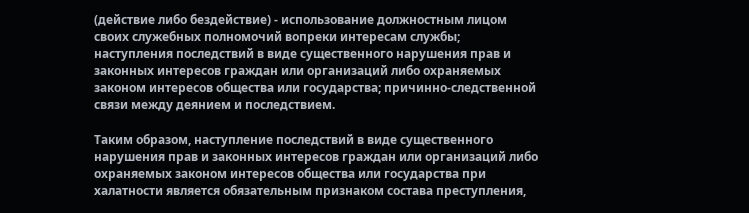(действие либо бездействие) - использование должностным лицом своих служебных полномочий вопреки интересам службы; наступления последствий в виде существенного нарушения прав и законных интересов граждан или организаций либо охраняемых законом интересов общества или государства; причинно-следственной связи между деянием и последствием.

Таким образом, наступление последствий в виде существенного нарушения прав и законных интересов граждан или организаций либо охраняемых законом интересов общества или государства при халатности является обязательным признаком состава преступления,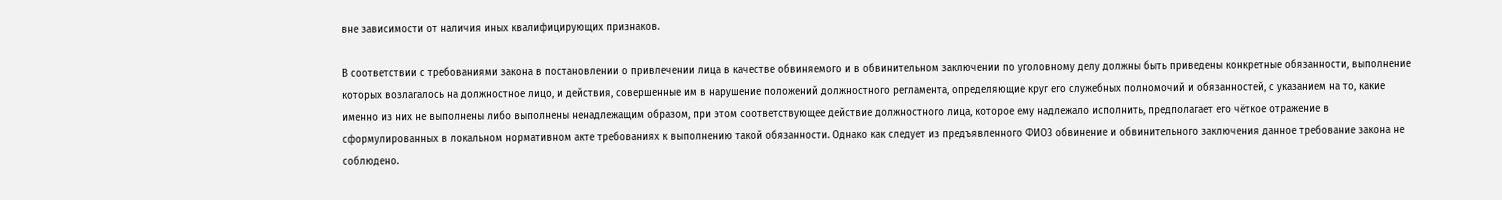вне зависимости от наличия иных квалифицирующих признаков.

В соответствии с требованиями закона в постановлении о привлечении лица в качестве обвиняемого и в обвинительном заключении по уголовному делу должны быть приведены конкретные обязанности, выполнение которых возлагалось на должностное лицо, и действия, совершенные им в нарушение положений должностного регламента, определяющие круг его служебных полномочий и обязанностей, с указанием на то, какие именно из них не выполнены либо выполнены ненадлежащим образом, при этом соответствующее действие должностного лица, которое ему надлежало исполнить, предполагает его чёткое отражение в сформулированных в локальном нормативном акте требованиях к выполнению такой обязанности. Однако как следует из предъявленного ФИО3 обвинение и обвинительного заключения данное требование закона не соблюдено.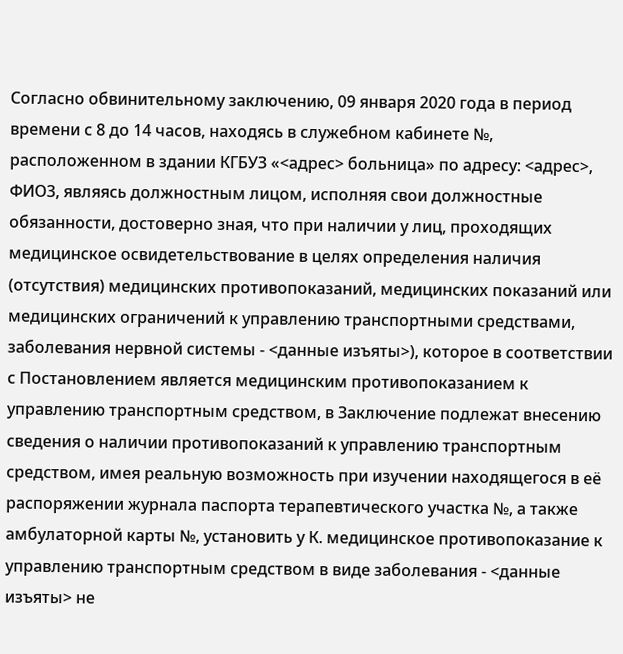Согласно обвинительному заключению, 09 января 2020 года в период времени с 8 до 14 часов, находясь в служебном кабинете №, расположенном в здании КГБУЗ «<адрес> больница» по адресу: <адрес>, ФИО3, являясь должностным лицом, исполняя свои должностные обязанности, достоверно зная, что при наличии у лиц, проходящих медицинское освидетельствование в целях определения наличия (отсутствия) медицинских противопоказаний, медицинских показаний или медицинских ограничений к управлению транспортными средствами, заболевания нервной системы - <данные изъяты>), которое в соответствии с Постановлением является медицинским противопоказанием к управлению транспортным средством, в Заключение подлежат внесению сведения о наличии противопоказаний к управлению транспортным средством, имея реальную возможность при изучении находящегося в её распоряжении журнала паспорта терапевтического участка №, а также амбулаторной карты №, установить у К. медицинское противопоказание к управлению транспортным средством в виде заболевания - <данные изъяты> не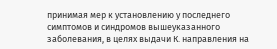принимая мер к установлению у последнего симптомов и синдромов вышеуказанного заболевания, в целях выдачи К. направления на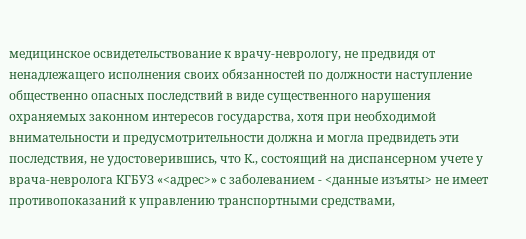медицинское освидетельствование к врачу-неврологу, не предвидя от ненадлежащего исполнения своих обязанностей по должности наступление общественно опасных последствий в виде существенного нарушения охраняемых законном интересов государства, хотя при необходимой внимательности и предусмотрительности должна и могла предвидеть эти последствия, не удостоверившись, что К., состоящий на диспансерном учете у врача-невролога КГБУЗ «<адрес>» с заболеванием - <данные изъяты> не имеет противопоказаний к управлению транспортными средствами,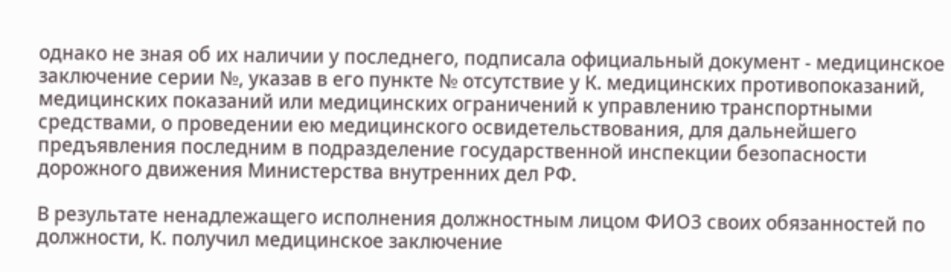однако не зная об их наличии у последнего, подписала официальный документ - медицинское заключение серии №, указав в его пункте № отсутствие у К. медицинских противопоказаний, медицинских показаний или медицинских ограничений к управлению транспортными средствами, о проведении ею медицинского освидетельствования, для дальнейшего предъявления последним в подразделение государственной инспекции безопасности дорожного движения Министерства внутренних дел РФ.

В результате ненадлежащего исполнения должностным лицом ФИО3 своих обязанностей по должности, К. получил медицинское заключение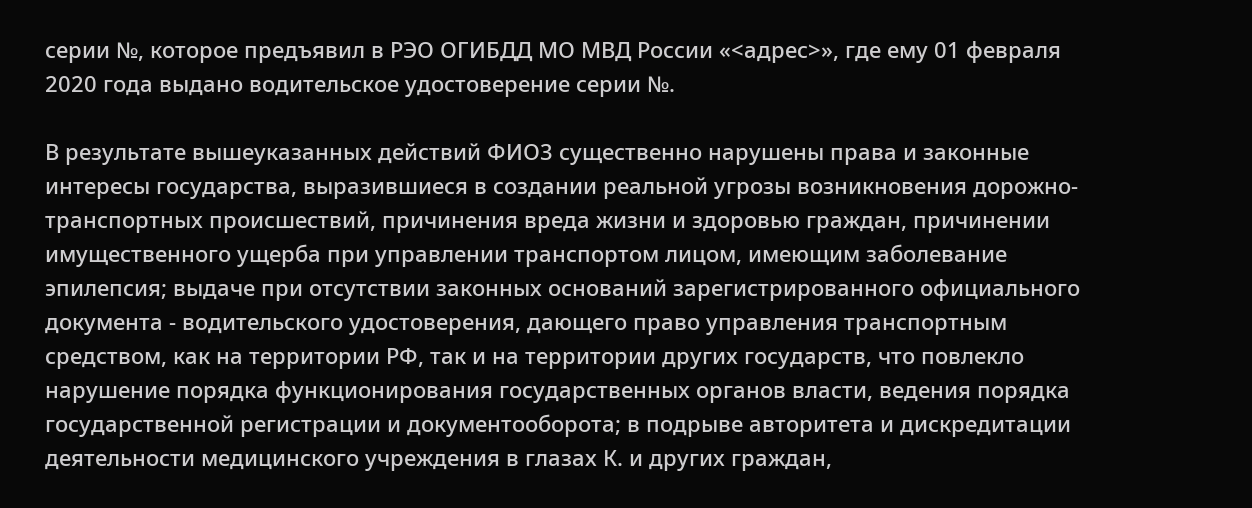серии №, которое предъявил в РЭО ОГИБДД МО МВД России «<адрес>», где ему 01 февраля 2020 года выдано водительское удостоверение серии №.

В результате вышеуказанных действий ФИО3 существенно нарушены права и законные интересы государства, выразившиеся в создании реальной угрозы возникновения дорожно-транспортных происшествий, причинения вреда жизни и здоровью граждан, причинении имущественного ущерба при управлении транспортом лицом, имеющим заболевание эпилепсия; выдаче при отсутствии законных оснований зарегистрированного официального документа - водительского удостоверения, дающего право управления транспортным средством, как на территории РФ, так и на территории других государств, что повлекло нарушение порядка функционирования государственных органов власти, ведения порядка государственной регистрации и документооборота; в подрыве авторитета и дискредитации деятельности медицинского учреждения в глазах К. и других граждан,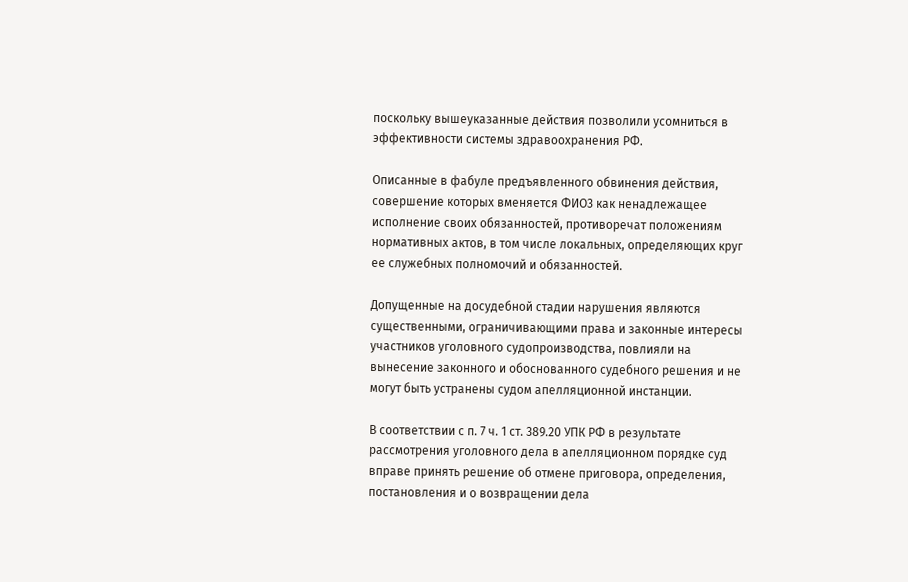поскольку вышеуказанные действия позволили усомниться в эффективности системы здравоохранения РФ.

Описанные в фабуле предъявленного обвинения действия, совершение которых вменяется ФИО3 как ненадлежащее исполнение своих обязанностей, противоречат положениям нормативных актов, в том числе локальных, определяющих круг ее служебных полномочий и обязанностей.

Допущенные на досудебной стадии нарушения являются существенными, ограничивающими права и законные интересы участников уголовного судопроизводства, повлияли на вынесение законного и обоснованного судебного решения и не могут быть устранены судом апелляционной инстанции.

В соответствии с п. 7 ч. 1 ст. 389.20 УПК РФ в результате рассмотрения уголовного дела в апелляционном порядке суд вправе принять решение об отмене приговора, определения, постановления и о возвращении дела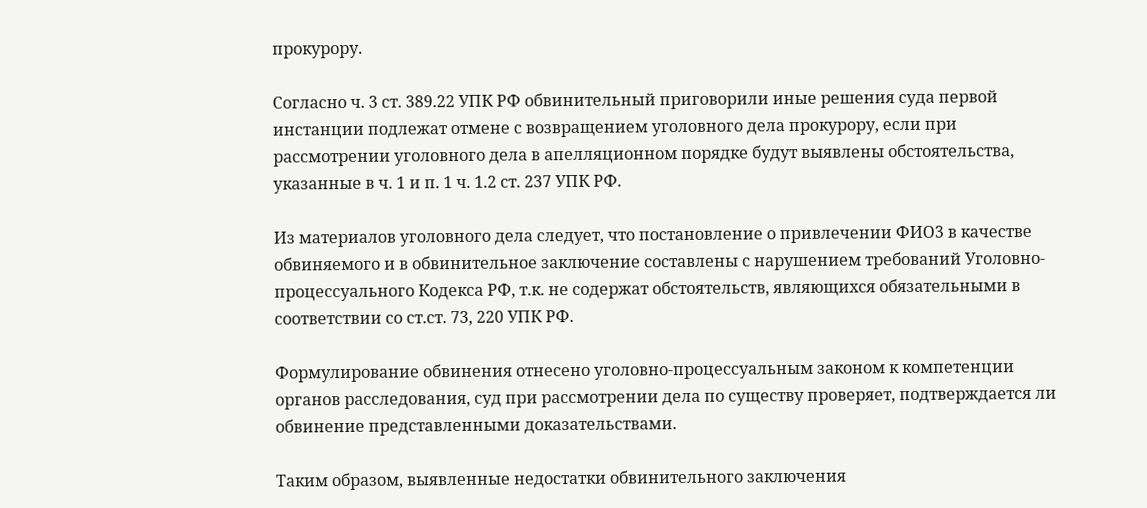прокурору.

Согласно ч. 3 ст. 389.22 УПК РФ обвинительный приговорили иные решения суда первой инстанции подлежат отмене с возвращением уголовного дела прокурору, если при рассмотрении уголовного дела в апелляционном порядке будут выявлены обстоятельства, указанные в ч. 1 и п. 1 ч. 1.2 ст. 237 УПК РФ.

Из материалов уголовного дела следует, что постановление о привлечении ФИО3 в качестве обвиняемого и в обвинительное заключение составлены с нарушением требований Уголовно-процессуального Кодекса РФ, т.к. не содержат обстоятельств, являющихся обязательными в соответствии со ст.ст. 73, 220 УПК РФ.

Формулирование обвинения отнесено уголовно-процессуальным законом к компетенции органов расследования, суд при рассмотрении дела по существу проверяет, подтверждается ли обвинение представленными доказательствами.

Таким образом, выявленные недостатки обвинительного заключения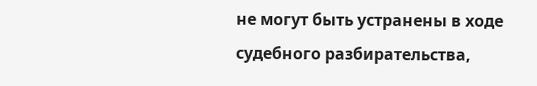не могут быть устранены в ходе судебного разбирательства,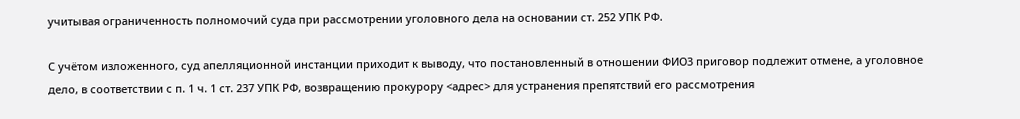учитывая ограниченность полномочий суда при рассмотрении уголовного дела на основании ст. 252 УПК РФ.

С учётом изложенного, суд апелляционной инстанции приходит к выводу, что постановленный в отношении ФИО3 приговор подлежит отмене, а уголовное дело, в соответствии с п. 1 ч. 1 ст. 237 УПК РФ, возвращению прокурору <адрес> для устранения препятствий его рассмотрения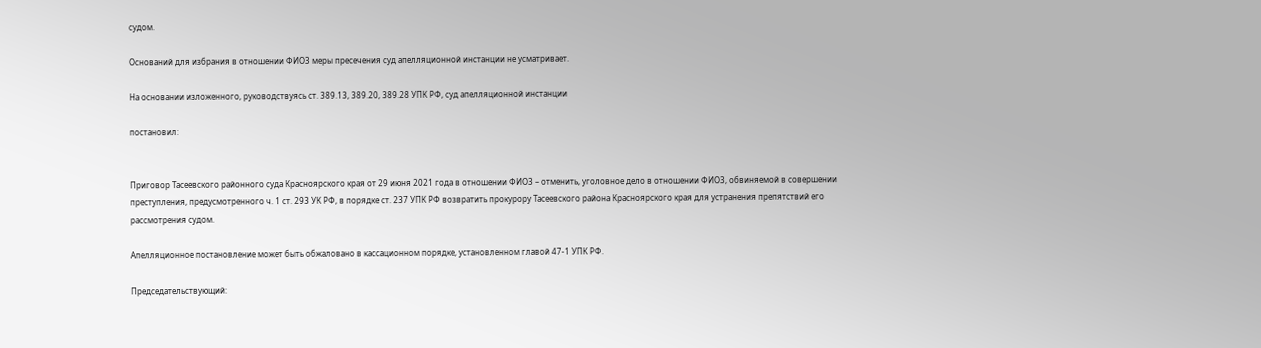судом.

Оснований для избрания в отношении ФИО3 меры пресечения суд апелляционной инстанции не усматривает.

На основании изложенного, руководствуясь ст. 389.13, 389.20, 389.28 УПК РФ, суд апелляционной инстанции

постановил:


Приговор Тасеевского районного суда Красноярского края от 29 июня 2021 года в отношении ФИО3 – отменить, уголовное дело в отношении ФИО3, обвиняемой в совершении преступления, предусмотренного ч. 1 ст. 293 УК РФ, в порядке ст. 237 УПК РФ возвратить прокурору Тасеевского района Красноярского края для устранения препятствий его рассмотрения судом.

Апелляционное постановление может быть обжаловано в кассационном порядке, установленном главой 47-1 УПК РФ.

Председательствующий: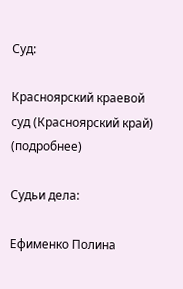Суд:

Красноярский краевой суд (Красноярский край) (подробнее)

Судьи дела:

Ефименко Полина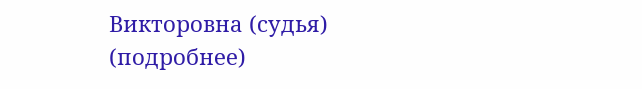Викторовна (судья) (подробнее)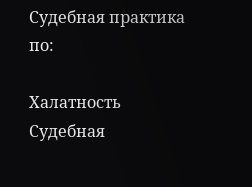Судебная практика по:

Халатность
Судебная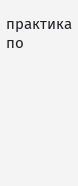практика по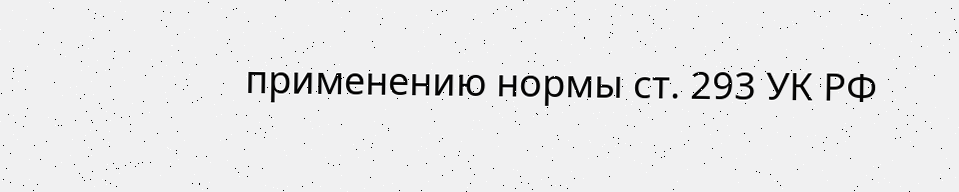применению нормы ст. 293 УК РФ